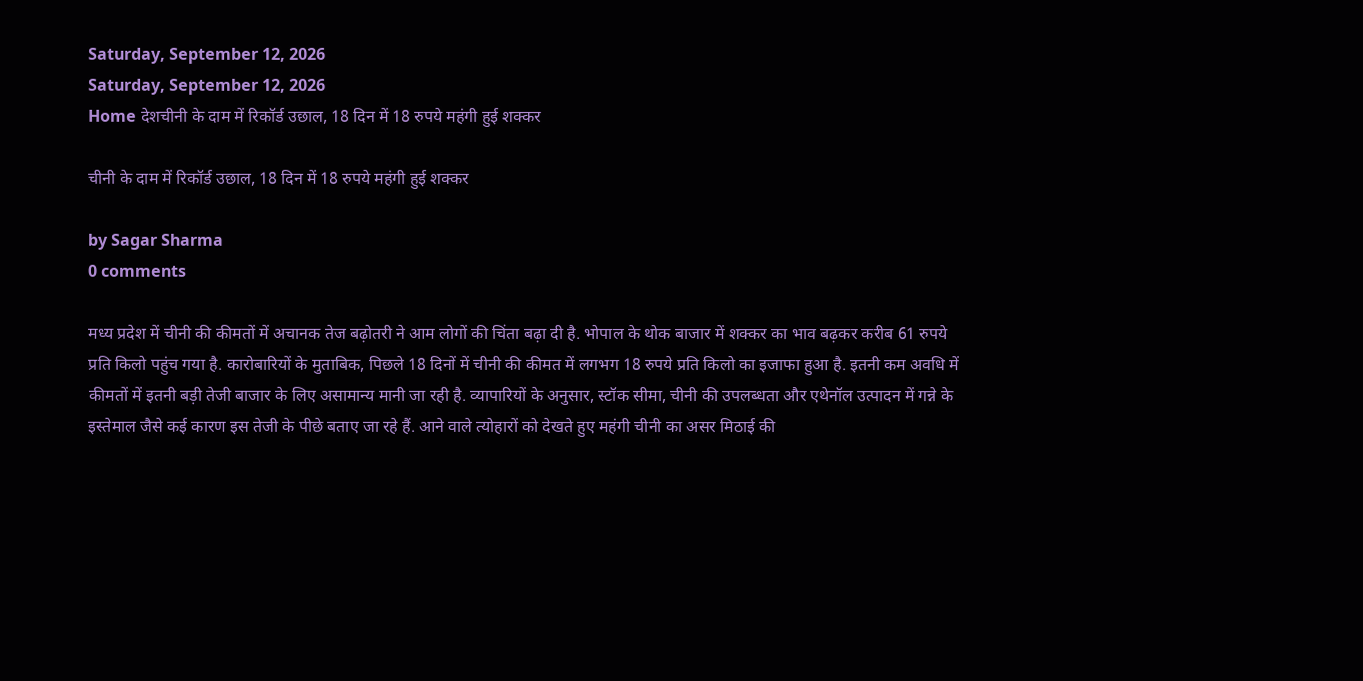Saturday, September 12, 2026
Saturday, September 12, 2026
Home देशचीनी के दाम में रिकॉर्ड उछाल, 18 दिन में 18 रुपये महंगी हुई शक्कर

चीनी के दाम में रिकॉर्ड उछाल, 18 दिन में 18 रुपये महंगी हुई शक्कर

by Sagar Sharma
0 comments

मध्य प्रदेश में चीनी की कीमतों में अचानक तेज बढ़ोतरी ने आम लोगों की चिंता बढ़ा दी है. भोपाल के थोक बाजार में शक्कर का भाव बढ़कर करीब 61 रुपये प्रति किलो पहुंच गया है. कारोबारियों के मुताबिक, पिछले 18 दिनों में चीनी की कीमत में लगभग 18 रुपये प्रति किलो का इजाफा हुआ है. इतनी कम अवधि में कीमतों में इतनी बड़ी तेजी बाजार के लिए असामान्य मानी जा रही है. व्यापारियों के अनुसार, स्टॉक सीमा, चीनी की उपलब्धता और एथेनॉल उत्पादन में गन्ने के इस्तेमाल जैसे कई कारण इस तेजी के पीछे बताए जा रहे हैं. आने वाले त्योहारों को देखते हुए महंगी चीनी का असर मिठाई की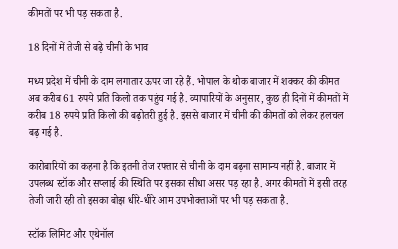कीमतों पर भी पड़ सकता है.

18 दिनों में तेजी से बढ़े चीनी के भाव

मध्य प्रदेश में चीनी के दाम लगातार ऊपर जा रहे हैं. भोपाल के थोक बाजार में शक्कर की कीमत अब करीब 61 रुपये प्रति किलो तक पहुंच गई है. व्यापारियों के अनुसार, कुछ ही दिनों में कीमतों में करीब 18 रुपये प्रति किलो की बढ़ोतरी हुई है. इससे बाजार में चीनी की कीमतों को लेकर हलचल बढ़ गई है.

कारोबारियों का कहना है कि इतनी तेज रफ्तार से चीनी के दाम बढ़ना सामान्य नहीं है. बाजार में उपलब्ध स्टॉक और सप्लाई की स्थिति पर इसका सीधा असर पड़ रहा है. अगर कीमतों में इसी तरह तेजी जारी रही तो इसका बोझ धीरे-धीरे आम उपभोक्ताओं पर भी पड़ सकता है.

स्टॉक लिमिट और एथेनॉल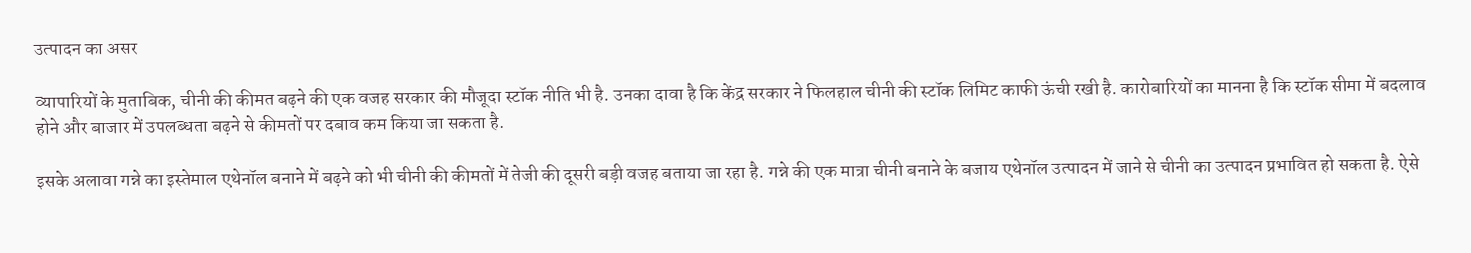उत्पादन का असर

व्यापारियों के मुताबिक, चीनी की कीमत बढ़ने की एक वजह सरकार की मौजूदा स्टॉक नीति भी है. उनका दावा है कि केंद्र सरकार ने फिलहाल चीनी की स्टॉक लिमिट काफी ऊंची रखी है. कारोबारियों का मानना है कि स्टॉक सीमा में बदलाव होने और बाजार में उपलब्धता बढ़ने से कीमतों पर दबाव कम किया जा सकता है.

इसके अलावा गन्ने का इस्तेमाल एथेनॉल बनाने में बढ़ने को भी चीनी की कीमतों में तेजी की दूसरी बड़ी वजह बताया जा रहा है. गन्ने की एक मात्रा चीनी बनाने के बजाय एथेनॉल उत्पादन में जाने से चीनी का उत्पादन प्रभावित हो सकता है. ऐसे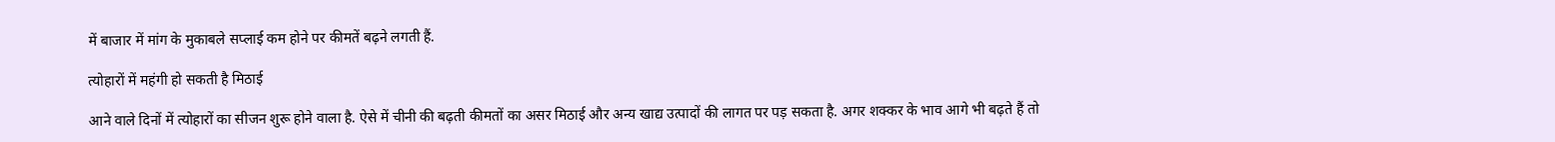में बाजार में मांग के मुकाबले सप्लाई कम होने पर कीमतें बढ़ने लगती हैं.

त्योहारों में महंगी हो सकती है मिठाई

आने वाले दिनों में त्योहारों का सीजन शुरू होने वाला है. ऐसे में चीनी की बढ़ती कीमतों का असर मिठाई और अन्य खाद्य उत्पादों की लागत पर पड़ सकता है. अगर शक्कर के भाव आगे भी बढ़ते हैं तो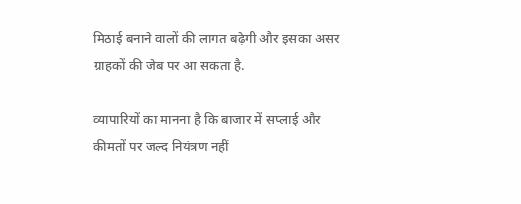मिठाई बनाने वालों की लागत बढ़ेगी और इसका असर ग्राहकों की जेब पर आ सकता है.

व्यापारियों का मानना है कि बाजार में सप्लाई और कीमतों पर जल्द नियंत्रण नहीं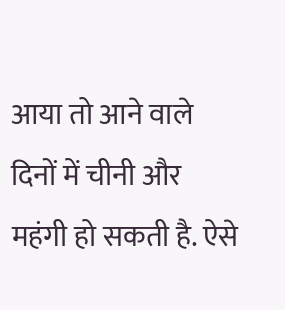आया तो आने वाले दिनों में चीनी और महंगी हो सकती है. ऐसे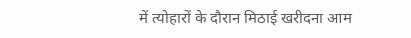में त्योहारों के दौरान मिठाई खरीदना आम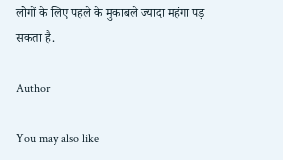लोगों के लिए पहले के मुकाबले ज्यादा महंगा पड़ सकता है.

Author

You may also like